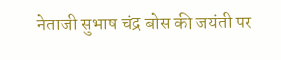नेताजी सुभाष चंद्र बोस की जयंती पर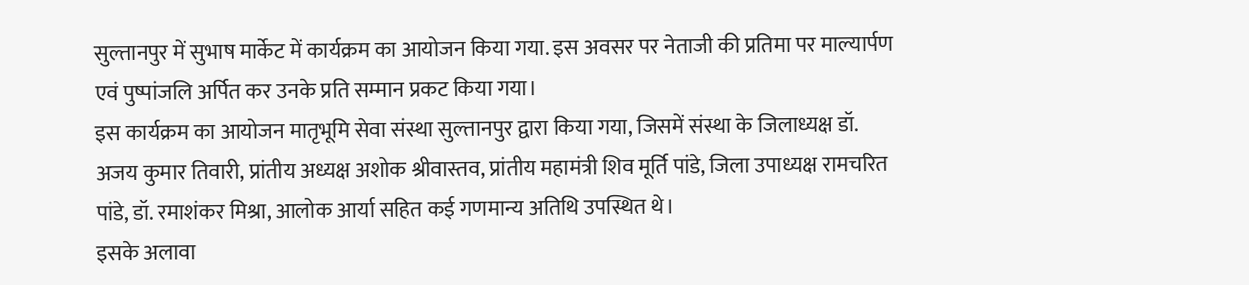सुल्तानपुर में सुभाष मार्केट में कार्यक्रम का आयोजन किया गया. इस अवसर पर नेताजी की प्रतिमा पर माल्यार्पण एवं पुष्पांजलि अर्पित कर उनके प्रति सम्मान प्रकट किया गया।
इस कार्यक्रम का आयोजन मातृभूमि सेवा संस्था सुल्तानपुर द्वारा किया गया, जिसमें संस्था के जिलाध्यक्ष डॉ. अजय कुमार तिवारी, प्रांतीय अध्यक्ष अशोक श्रीवास्तव, प्रांतीय महामंत्री शिव मूर्ति पांडे, जिला उपाध्यक्ष रामचरित पांडे, डॉ. रमाशंकर मिश्रा, आलोक आर्या सहित कई गणमान्य अतिथि उपस्थित थे।
इसके अलावा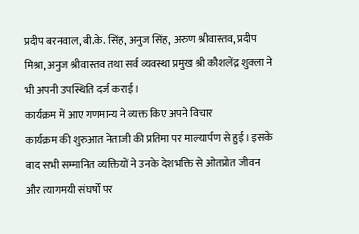प्रदीप बरनवाल, बी.के. सिंह, अनुज सिंह, अरुण श्रीवास्तव, प्रदीप मिश्रा, अनुज श्रीवास्तव तथा सर्व व्यवस्था प्रमुख श्री कौशलेंद्र शुक्ला ने भी अपनी उपस्थिति दर्ज कराई।
कार्यक्रम में आए गणमान्य ने व्यक्त किए अपने विचार
कार्यक्रम की शुरुआत नेताजी की प्रतिमा पर माल्यार्पण से हुई। इसके बाद सभी सम्मानित व्यक्तियों ने उनके देशभक्ति से ओतप्रोत जीवन और त्यागमयी संघर्षों पर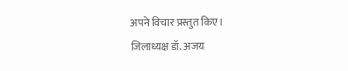अपने विचार प्रस्तुत किए।
जिलाध्यक्ष डॉ. अजय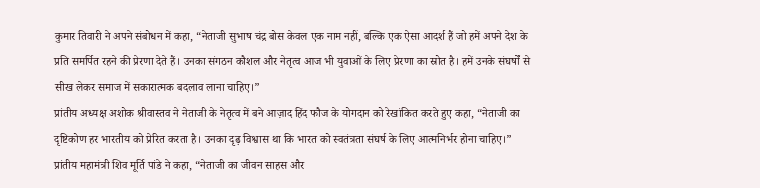कुमार तिवारी ने अपने संबोधन में कहा, “नेताजी सुभाष चंद्र बोस केवल एक नाम नहीं, बल्कि एक ऐसा आदर्श हैं जो हमें अपने देश के प्रति समर्पित रहने की प्रेरणा देते हैं। उनका संगठन कौशल और नेतृत्व आज भी युवाओं के लिए प्रेरणा का स्रोत है। हमें उनके संघर्षों से सीख लेकर समाज में सकारात्मक बदलाव लाना चाहिए।”
प्रांतीय अध्यक्ष अशोक श्रीवास्तव ने नेताजी के नेतृत्व में बने आज़ाद हिंद फौज के योगदान को रेखांकित करते हुए कहा, “नेताजी का दृष्टिकोण हर भारतीय को प्रेरित करता है। उनका दृढ़ विश्वास था कि भारत को स्वतंत्रता संघर्ष के लिए आत्मनिर्भर होना चाहिए।”
प्रांतीय महामंत्री शिव मूर्ति पांडे ने कहा, “नेताजी का जीवन साहस और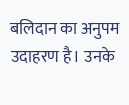बलिदान का अनुपम उदाहरण है। उनके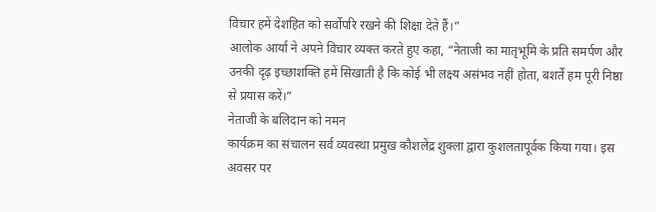विचार हमें देशहित को सर्वोपरि रखने की शिक्षा देते हैं।”
आलोक आर्या ने अपने विचार व्यक्त करते हुए कहा, “नेताजी का मातृभूमि के प्रति समर्पण और उनकी दृढ़ इच्छाशक्ति हमें सिखाती है कि कोई भी लक्ष्य असंभव नहीं होता, बशर्ते हम पूरी निष्ठा से प्रयास करें।”
नेताजी के बलिदान को नमन
कार्यक्रम का संचालन सर्व व्यवस्था प्रमुख कौशलेंद्र शुक्ला द्वारा कुशलतापूर्वक किया गया। इस अवसर पर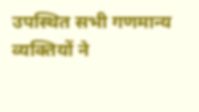उपस्थित सभी गणमान्य व्यक्तियों ने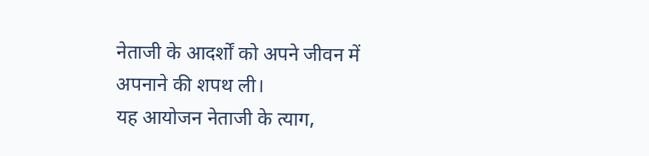नेताजी के आदर्शों को अपने जीवन में अपनाने की शपथ ली।
यह आयोजन नेताजी के त्याग,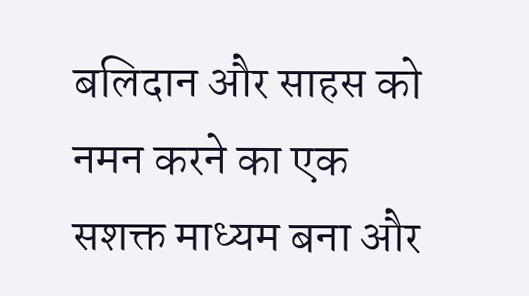बलिदान और साहस को नमन करने का एक सशक्त माध्यम बना और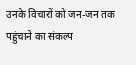उनके विचारों को जन-जन तक पहुंचाने का संकल्प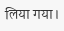लिया गया।